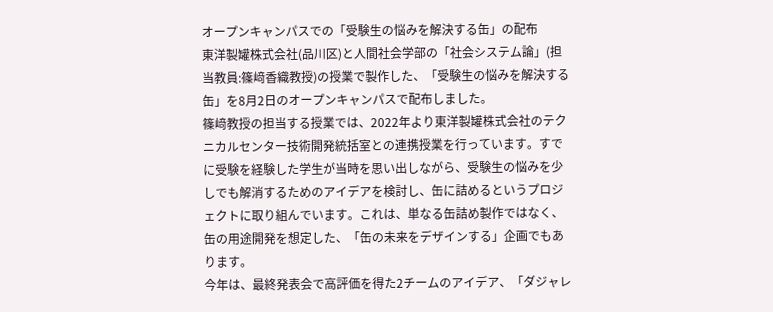オープンキャンパスでの「受験生の悩みを解決する缶」の配布
東洋製罐株式会社(品川区)と人間社会学部の「社会システム論」(担当教員:篠﨑香織教授)の授業で製作した、「受験生の悩みを解決する缶」を8月2日のオープンキャンパスで配布しました。
篠﨑教授の担当する授業では、2022年より東洋製罐株式会社のテクニカルセンター技術開発統括室との連携授業を行っています。すでに受験を経験した学生が当時を思い出しながら、受験生の悩みを少しでも解消するためのアイデアを検討し、缶に詰めるというプロジェクトに取り組んでいます。これは、単なる缶詰め製作ではなく、缶の用途開発を想定した、「缶の未来をデザインする」企画でもあります。
今年は、最終発表会で高評価を得た2チームのアイデア、「ダジャレ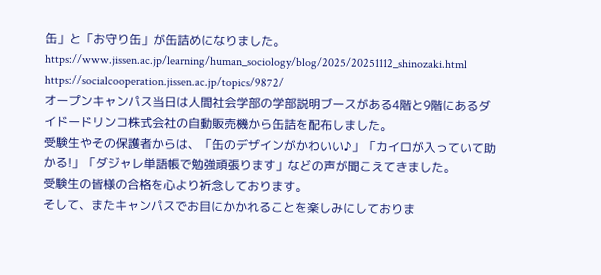缶」と「お守り缶」が缶詰めになりました。
https://www.jissen.ac.jp/learning/human_sociology/blog/2025/20251112_shinozaki.html
https://socialcooperation.jissen.ac.jp/topics/9872/
オープンキャンパス当日は人間社会学部の学部説明ブースがある4階と9階にあるダイドードリンコ株式会社の自動販売機から缶詰を配布しました。
受験生やその保護者からは、「缶のデザインがかわいい♪」「カイロが入っていて助かる!」「ダジャレ単語帳で勉強頑張ります」などの声が聞こえてきました。
受験生の皆様の合格を心より祈念しております。
そして、またキャンパスでお目にかかれることを楽しみにしておりま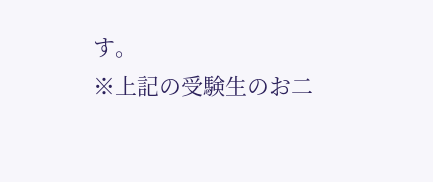す。
※上記の受験生のお二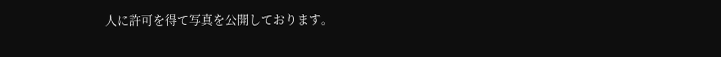人に許可を得て写真を公開しております。